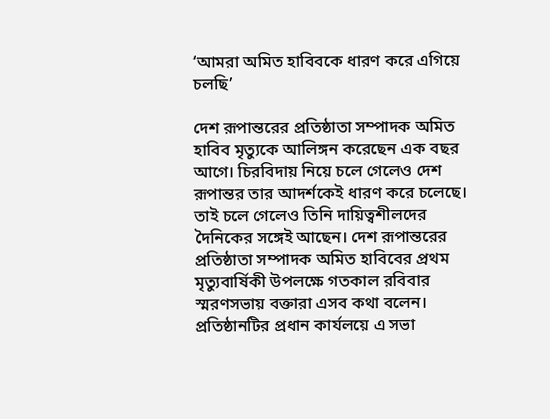‘আমরা অমিত হাবিবকে ধারণ করে এগিয়ে চলছি’

দেশ রূপান্তরের প্রতিষ্ঠাতা সম্পাদক অমিত হাবিব মৃত্যুকে আলিঙ্গন করেছেন এক বছর আগে। চিরবিদায় নিয়ে চলে গেলেও দেশ রূপান্তর তার আদর্শকেই ধারণ করে চলেছে। তাই চলে গেলেও তিনি দায়িত্বশীলদের দৈনিকের সঙ্গেই আছেন। দেশ রূপান্তরের প্রতিষ্ঠাতা সম্পাদক অমিত হাবিবের প্রথম মৃত্যুবার্ষিকী উপলক্ষে গতকাল রবিবার স্মরণসভায় বক্তারা এসব কথা বলেন। প্রতিষ্ঠানটির প্রধান কার্যলয়ে এ সভা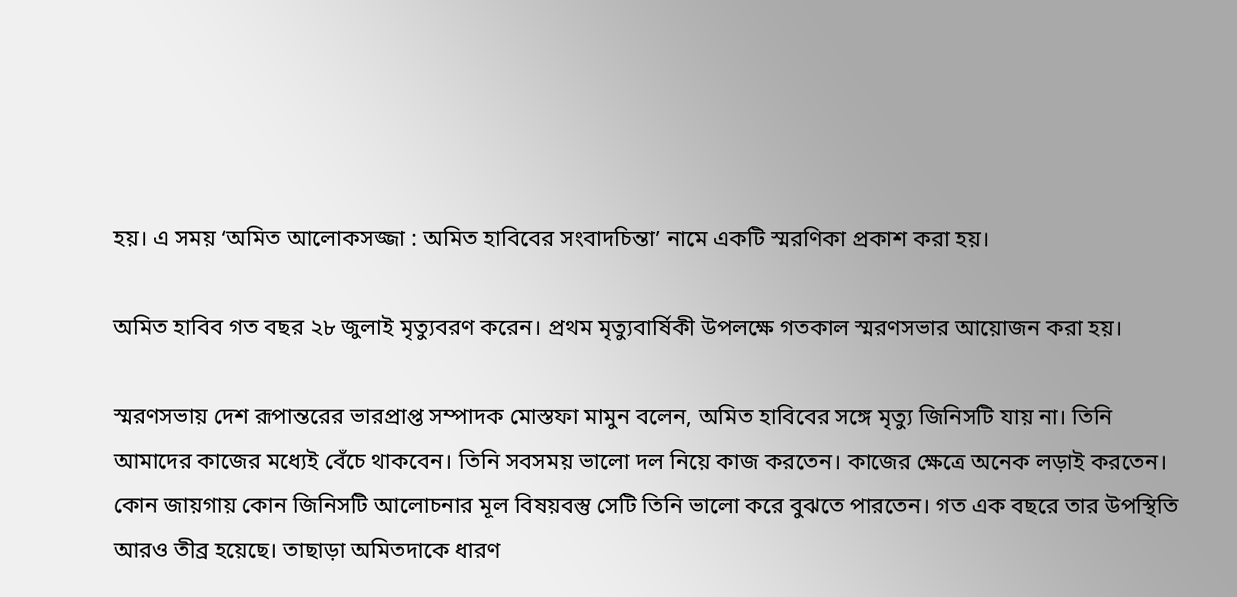হয়। এ সময় ‘অমিত আলোকসজ্জা : অমিত হাবিবের সংবাদচিন্তা’ নামে একটি স্মরণিকা প্রকাশ করা হয়।

অমিত হাবিব গত বছর ২৮ জুলাই মৃত্যুবরণ করেন। প্রথম মৃত্যুবার্ষিকী উপলক্ষে গতকাল স্মরণসভার আয়োজন করা হয়।

স্মরণসভায় দেশ রূপান্তরের ভারপ্রাপ্ত সম্পাদক মোস্তফা মামুন বলেন, অমিত হাবিবের সঙ্গে মৃত্যু জিনিসটি যায় না। তিনি আমাদের কাজের মধ্যেই বেঁচে থাকবেন। তিনি সবসময় ভালো দল নিয়ে কাজ করতেন। কাজের ক্ষেত্রে অনেক লড়াই করতেন। কোন জায়গায় কোন জিনিসটি আলোচনার মূল বিষয়বস্তু সেটি তিনি ভালো করে বুঝতে পারতেন। গত এক বছরে তার উপস্থিতি আরও তীব্র হয়েছে। তাছাড়া অমিতদাকে ধারণ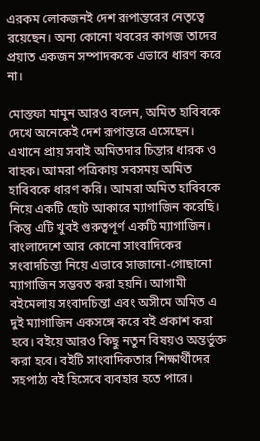এরকম লোকজনই দেশ রূপান্তরের নেতৃত্বে রয়েছেন। অন্য কোনো খবরের কাগজ তাদের প্রয়াত একজন সম্পাদককে এভাবে ধারণ করে না।

মোস্তফা মামুন আরও বলেন, অমিত হাবিবকে দেখে অনেকেই দেশ রূপান্তরে এসেছেন। এখানে প্রায় সবাই অমিতদার চিন্তার ধারক ও বাহক। আমরা পত্রিকায় সবসময় অমিত হাবিবকে ধারণ করি। আমরা অমিত হাবিবকে নিয়ে একটি ছোট আকারে ম্যাগাজিন করেছি। কিন্তু এটি খুবই গুরুত্বপূর্ণ একটি ম্যাগাজিন। বাংলাদেশে আর কোনো সাংবাদিকের সংবাদচিন্তা নিয়ে এভাবে সাজানো-গোছানো ম্যাগাজিন সম্ভবত করা হয়নি। আগামী বইমেলায় সংবাদচিন্তা এবং অসীমে অমিত এ দুই ম্যাগাজিন একসঙ্গে করে বই প্রকাশ করা হবে। বইয়ে আরও কিছু নতুন বিষয়ও অন্তর্ভুক্ত করা হবে। বইটি সাংবাদিকতার শিক্ষার্থীদের সহপাঠ্য বই হিসেবে ব্যবহার হতে পারে।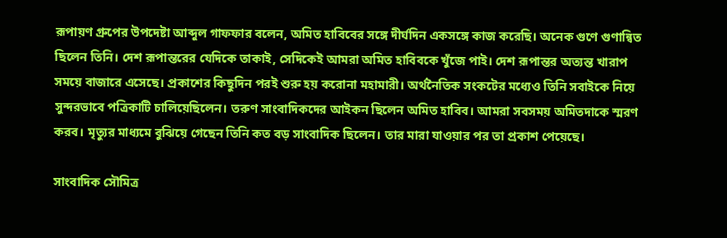রূপায়ণ গ্রুপের উপদেষ্টা আব্দুল গাফফার বলেন, অমিত হাবিবের সঙ্গে দীর্ঘদিন একসঙ্গে কাজ করেছি। অনেক গুণে গুণান্বিত ছিলেন তিনি। দেশ রূপান্তরের যেদিকে তাকাই, সেদিকেই আমরা অমিত হাবিবকে খুঁজে পাই। দেশ রূপান্তর অত্যন্ত খারাপ সময়ে বাজারে এসেছে। প্রকাশের কিছুদিন পরই শুরু হয় করোনা মহামারী। অর্থনৈতিক সংকটের মধ্যেও তিনি সবাইকে নিয়ে সুন্দরভাবে পত্রিকাটি চালিয়েছিলেন। তরুণ সাংবাদিকদের আইকন ছিলেন অমিত হাবিব। আমরা সবসময় অমিতদাকে স্মরণ করব। মৃত্যুর মাধ্যমে বুঝিয়ে গেছেন তিনি কত বড় সাংবাদিক ছিলেন। তার মারা যাওয়ার পর তা প্রকাশ পেয়েছে।

সাংবাদিক সৌমিত্র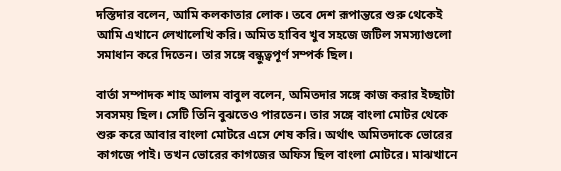দস্তিদার বলেন, আমি কলকাতার লোক। তবে দেশ রূপান্তরে শুরু থেকেই আমি এখানে লেখালেখি করি। অমিত হাবিব খুব সহজে জটিল সমস্যাগুলো সমাধান করে দিতেন। তার সঙ্গে বন্ধুত্বপূর্ণ সম্পর্ক ছিল।

বার্তা সম্পাদক শাহ আলম বাবুল বলেন, অমিতদার সঙ্গে কাজ করার ইচ্ছাটা সবসময় ছিল। সেটি তিনি বুঝতেও পারতেন। তার সঙ্গে বাংলা মোটর থেকে শুরু করে আবার বাংলা মোটরে এসে শেষ করি। অর্থাৎ অমিতদাকে ভোরের কাগজে পাই। তখন ভোরের কাগজের অফিস ছিল বাংলা মোটরে। মাঝখানে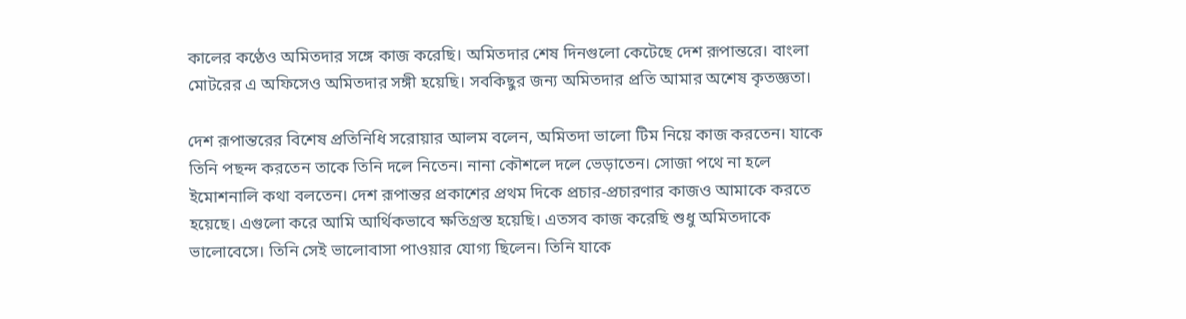কালের কণ্ঠেও অমিতদার সঙ্গে কাজ করেছি। অমিতদার শেষ দিনগুলো কেটেছে দেশ রূপান্তরে। বাংলা মোটরের এ অফিসেও অমিতদার সঙ্গী হয়েছি। সবকিছুর জন্য অমিতদার প্রতি আমার অশেষ কৃতজ্ঞতা।

দেশ রূপান্তরের বিশেষ প্রতিনিধি সরোয়ার আলম বলেন, অমিতদা ভালো টিম নিয়ে কাজ করতেন। যাকে তিনি পছন্দ করতেন তাকে তিনি দলে নিতেন। নানা কৌশলে দলে ভেড়াতেন। সোজা পথে না হলে ইমোশনালি কথা বলতেন। দেশ রূপান্তর প্রকাশের প্রথম দিকে প্রচার-প্রচারণার কাজও আমাকে করতে হয়েছে। এগুলো করে আমি আর্থিকভাবে ক্ষতিগ্রস্ত হয়েছি। এতসব কাজ করেছি শুধু অমিতদাকে ভালোবেসে। তিনি সেই ভালোবাসা পাওয়ার যোগ্য ছিলেন। তিনি যাকে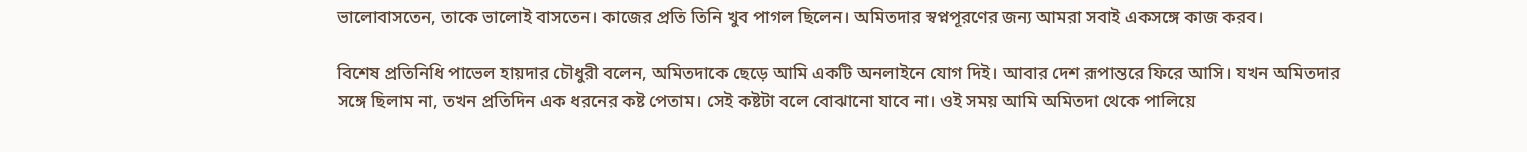ভালোবাসতেন, তাকে ভালোই বাসতেন। কাজের প্রতি তিনি খুব পাগল ছিলেন। অমিতদার স্বপ্নপূরণের জন্য আমরা সবাই একসঙ্গে কাজ করব।

বিশেষ প্রতিনিধি পাভেল হায়দার চৌধুরী বলেন, অমিতদাকে ছেড়ে আমি একটি অনলাইনে যোগ দিই। আবার দেশ রূপান্তরে ফিরে আসি। যখন অমিতদার সঙ্গে ছিলাম না, তখন প্রতিদিন এক ধরনের কষ্ট পেতাম। সেই কষ্টটা বলে বোঝানো যাবে না। ওই সময় আমি অমিতদা থেকে পালিয়ে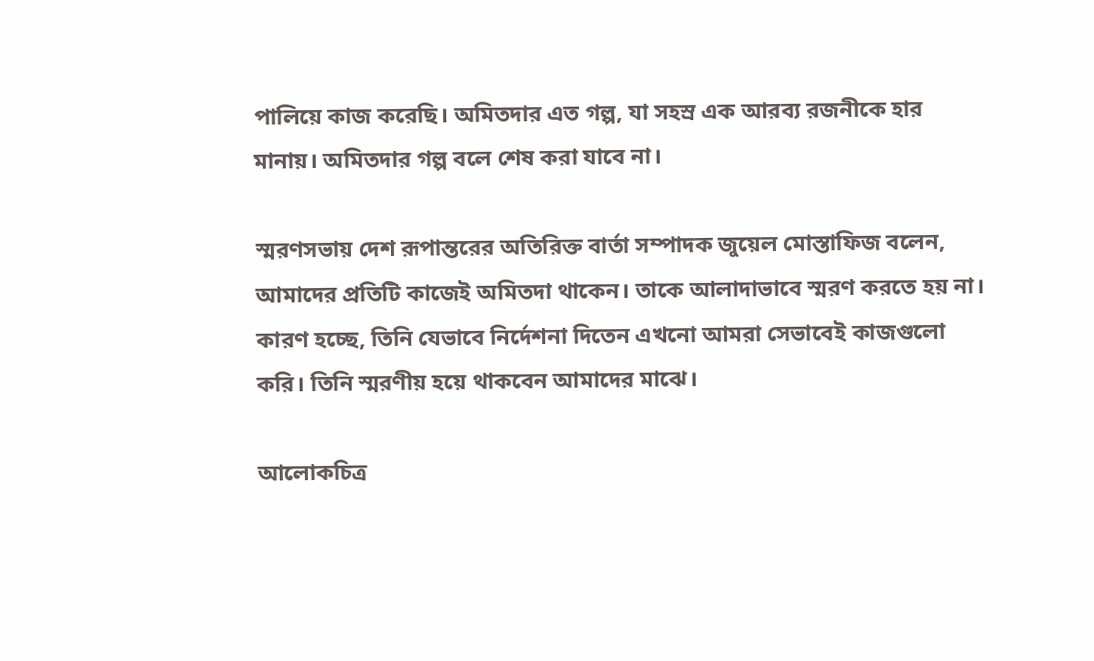পালিয়ে কাজ করেছি। অমিতদার এত গল্প, যা সহস্র এক আরব্য রজনীকে হার মানায়। অমিতদার গল্প বলে শেষ করা যাবে না।

স্মরণসভায় দেশ রূপান্তরের অতিরিক্ত বার্তা সম্পাদক জুয়েল মোস্তাফিজ বলেন, আমাদের প্রতিটি কাজেই অমিতদা থাকেন। তাকে আলাদাভাবে স্মরণ করতে হয় না। কারণ হচ্ছে, তিনি যেভাবে নির্দেশনা দিতেন এখনো আমরা সেভাবেই কাজগুলো করি। তিনি স্মরণীয় হয়ে থাকবেন আমাদের মাঝে।

আলোকচিত্র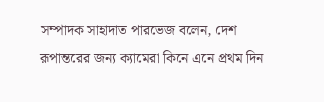সম্পাদক সাহাদাত পারভেজ বলেন, দেশ রূপান্তরের জন্য ক্যামেরা কিনে এনে প্রথম দিন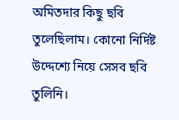অমিতদার কিছু ছবি তুলেছিলাম। কোনো নির্দিষ্ট উদ্দেশ্যে নিয়ে সেসব ছবি তুলিনি।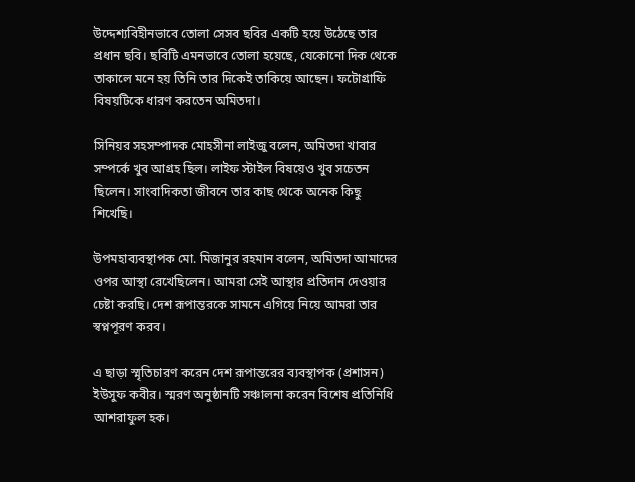উদ্দেশ্যবিহীনভাবে তোলা সেসব ছবির একটি হয়ে উঠেছে তার প্রধান ছবি। ছবিটি এমনভাবে তোলা হয়েছে, যেকোনো দিক থেকে তাকালে মনে হয় তিনি তার দিকেই তাকিয়ে আছেন। ফটোগ্রাফি বিষয়টিকে ধারণ করতেন অমিতদা।

সিনিয়র সহসম্পাদক মোহসীনা লাইজু বলেন, অমিতদা খাবার সম্পর্কে খুব আগ্রহ ছিল। লাইফ স্টাইল বিষয়েও খুব সচেতন ছিলেন। সাংবাদিকতা জীবনে তার কাছ থেকে অনেক কিছু শিখেছি।

উপমহাব্যবস্থাপক মো. মিজানুর রহমান বলেন, অমিতদা আমাদের ওপর আস্থা রেখেছিলেন। আমরা সেই আস্থার প্রতিদান দেওয়ার চেষ্টা করছি। দেশ রূপান্তরকে সামনে এগিয়ে নিয়ে আমরা তার স্বপ্নপূরণ করব।

এ ছাড়া স্মৃতিচারণ করেন দেশ রূপান্তরের ব্যবস্থাপক (প্রশাসন) ইউসুফ কবীর। স্মরণ অনুষ্ঠানটি সঞ্চালনা করেন বিশেষ প্রতিনিধি আশরাফুল হক।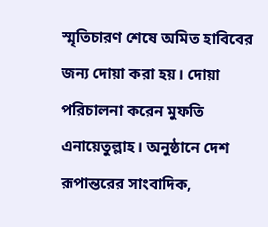স্মৃতিচারণ শেষে অমিত হাবিবের জন্য দোয়া করা হয়। দোয়া পরিচালনা করেন মুফতি এনায়েতুল্লাহ। অনুষ্ঠানে দেশ রূপান্তরের সাংবাদিক,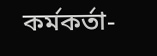কর্মকর্তা-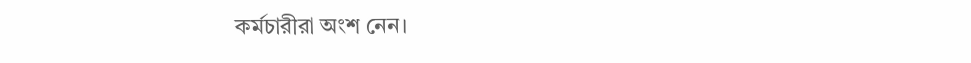কর্মচারীরা অংশ নেন।